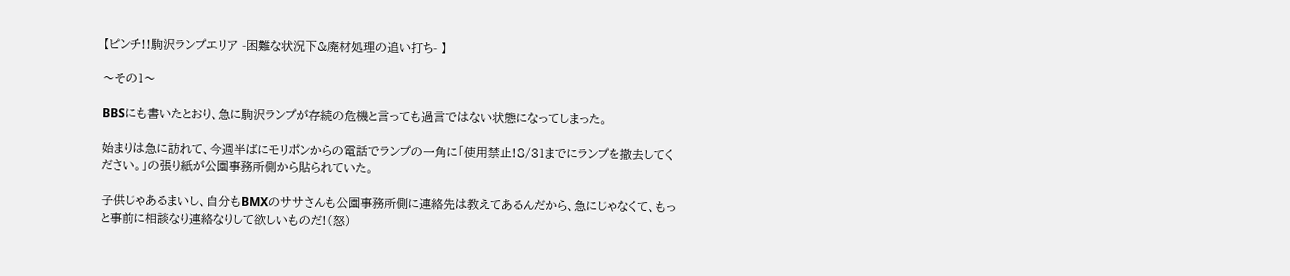【ピンチ!!駒沢ランプエリア -困難な状況下&廃材処理の追い打ち- 】

〜その1〜

BBSにも書いたとおり、急に駒沢ランプが存続の危機と言っても過言ではない状態になってしまった。

始まりは急に訪れて、今週半ばにモリポンからの電話でランプの一角に「使用禁止!8/31までにランプを撤去してください。」の張り紙が公園事務所側から貼られていた。

子供じゃあるまいし、自分もBMXのササさんも公園事務所側に連絡先は教えてあるんだから、急にじゃなくて、もっと事前に相談なり連絡なりして欲しいものだ!(怒)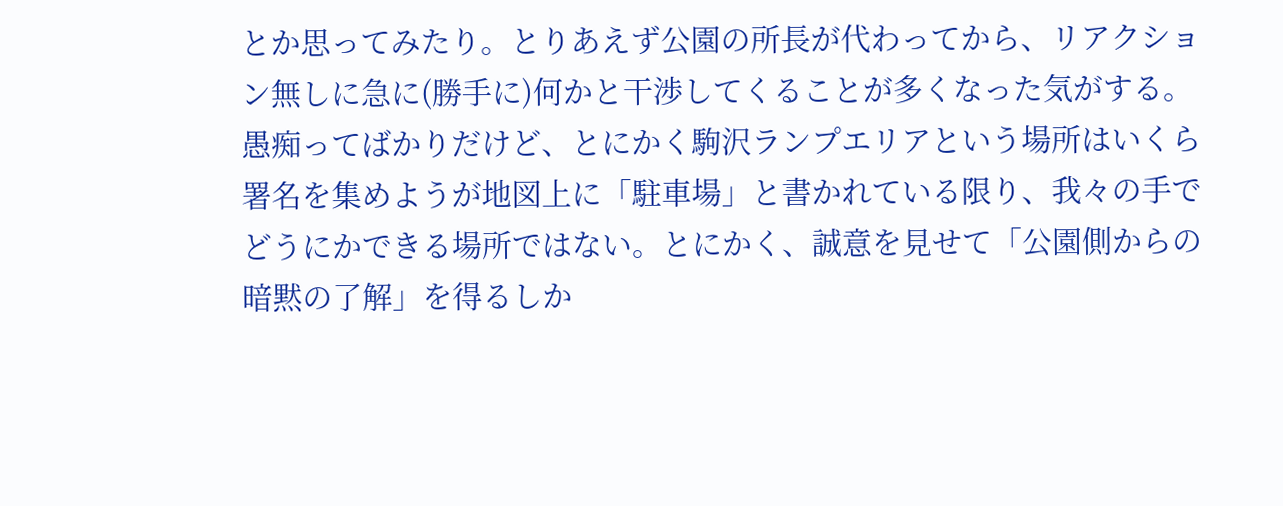とか思ってみたり。とりあえず公園の所長が代わってから、リアクション無しに急に(勝手に)何かと干渉してくることが多くなった気がする。愚痴ってばかりだけど、とにかく駒沢ランプエリアという場所はいくら署名を集めようが地図上に「駐車場」と書かれている限り、我々の手でどうにかできる場所ではない。とにかく、誠意を見せて「公園側からの暗黙の了解」を得るしか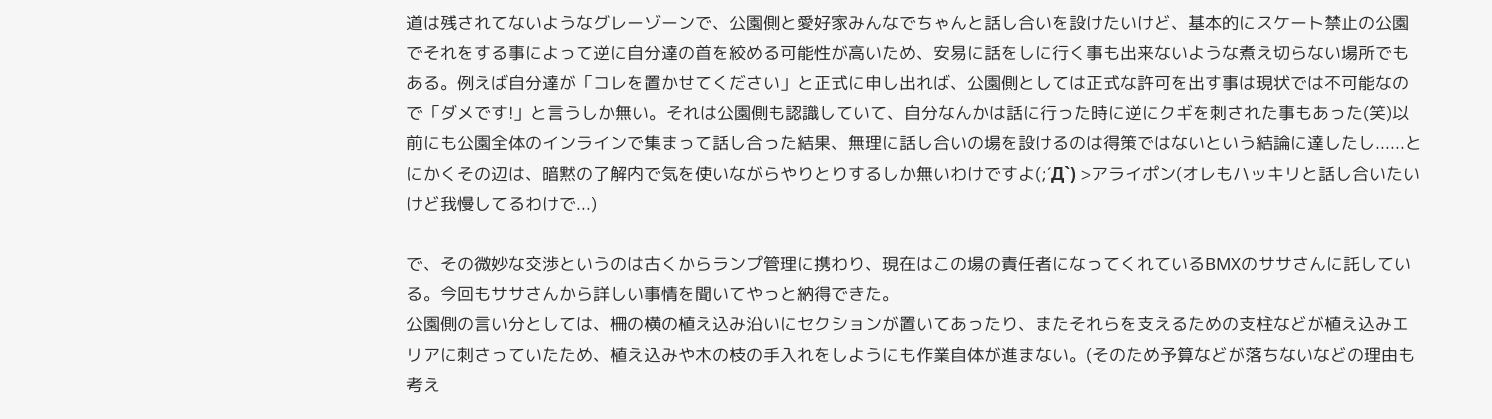道は残されてないようなグレーゾーンで、公園側と愛好家みんなでちゃんと話し合いを設けたいけど、基本的にスケート禁止の公園でそれをする事によって逆に自分達の首を絞める可能性が高いため、安易に話をしに行く事も出来ないような煮え切らない場所でもある。例えば自分達が「コレを置かせてください」と正式に申し出れば、公園側としては正式な許可を出す事は現状では不可能なので「ダメです!」と言うしか無い。それは公園側も認識していて、自分なんかは話に行った時に逆にクギを刺された事もあった(笑)以前にも公園全体のインラインで集まって話し合った結果、無理に話し合いの場を設けるのは得策ではないという結論に達したし......とにかくその辺は、暗黙の了解内で気を使いながらやりとりするしか無いわけですよ(;´Д`) >アライポン(オレもハッキリと話し合いたいけど我慢してるわけで...)

で、その微妙な交渉というのは古くからランプ管理に携わり、現在はこの場の責任者になってくれているBMXのササさんに託している。今回もササさんから詳しい事情を聞いてやっと納得できた。
公園側の言い分としては、柵の横の植え込み沿いにセクションが置いてあったり、またそれらを支えるための支柱などが植え込みエリアに刺さっていたため、植え込みや木の枝の手入れをしようにも作業自体が進まない。(そのため予算などが落ちないなどの理由も考え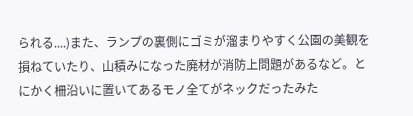られる....)また、ランプの裏側にゴミが溜まりやすく公園の美観を損ねていたり、山積みになった廃材が消防上問題があるなど。とにかく柵沿いに置いてあるモノ全てがネックだったみた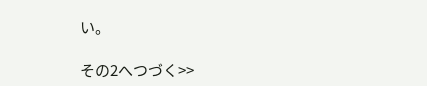い。

その2へつづく>>